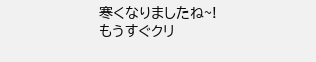寒くなりましたね~!
もうすぐクリ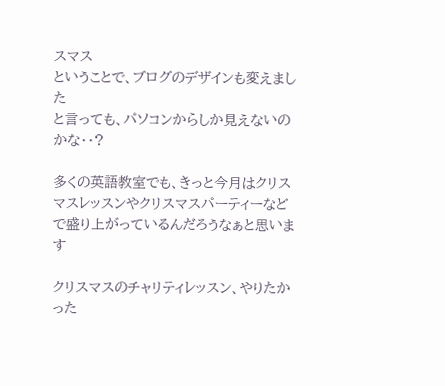スマス
ということで、ブログのデザインも変えました
と言っても、パソコンからしか見えないのかな・・?

多くの英語教室でも、きっと今月はクリスマスレッスンやクリスマスパーティーなどで盛り上がっているんだろうなぁと思います

クリスマスのチャリティレッスン、やりたかった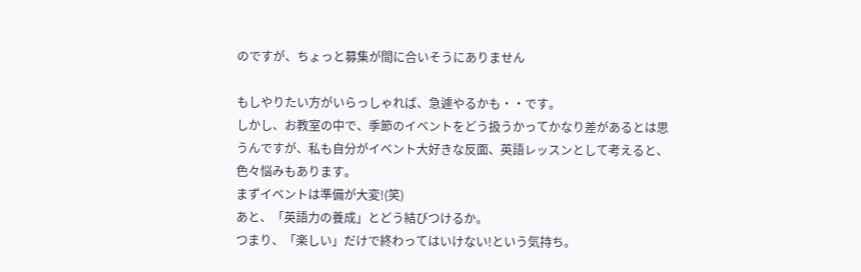のですが、ちょっと募集が間に合いそうにありません

もしやりたい方がいらっしゃれば、急遽やるかも・・です。
しかし、お教室の中で、季節のイベントをどう扱うかってかなり差があるとは思うんですが、私も自分がイベント大好きな反面、英語レッスンとして考えると、色々悩みもあります。
まずイベントは準備が大変!(笑)
あと、「英語力の養成」とどう結びつけるか。
つまり、「楽しい」だけで終わってはいけない!という気持ち。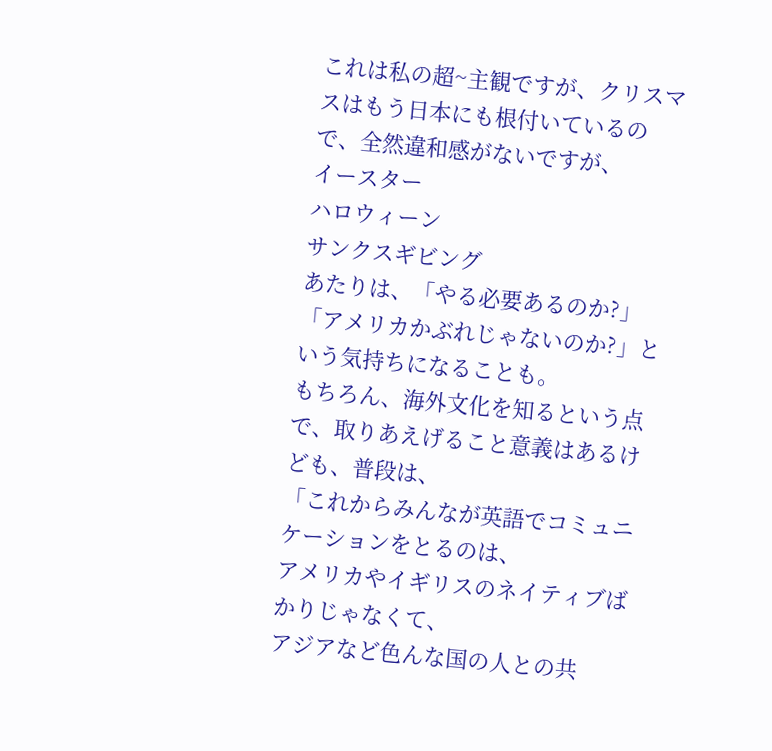これは私の超~主観ですが、クリスマスはもう日本にも根付いているので、全然違和感がないですが、
イースター
ハロウィーン
サンクスギビング
あたりは、「やる必要あるのか?」「アメリカかぶれじゃないのか?」という気持ちになることも。
もちろん、海外文化を知るという点で、取りあえげること意義はあるけども、普段は、
「これからみんなが英語でコミュニケーションをとるのは、
アメリカやイギリスのネイティブばかりじゃなくて、
アジアなど色んな国の人との共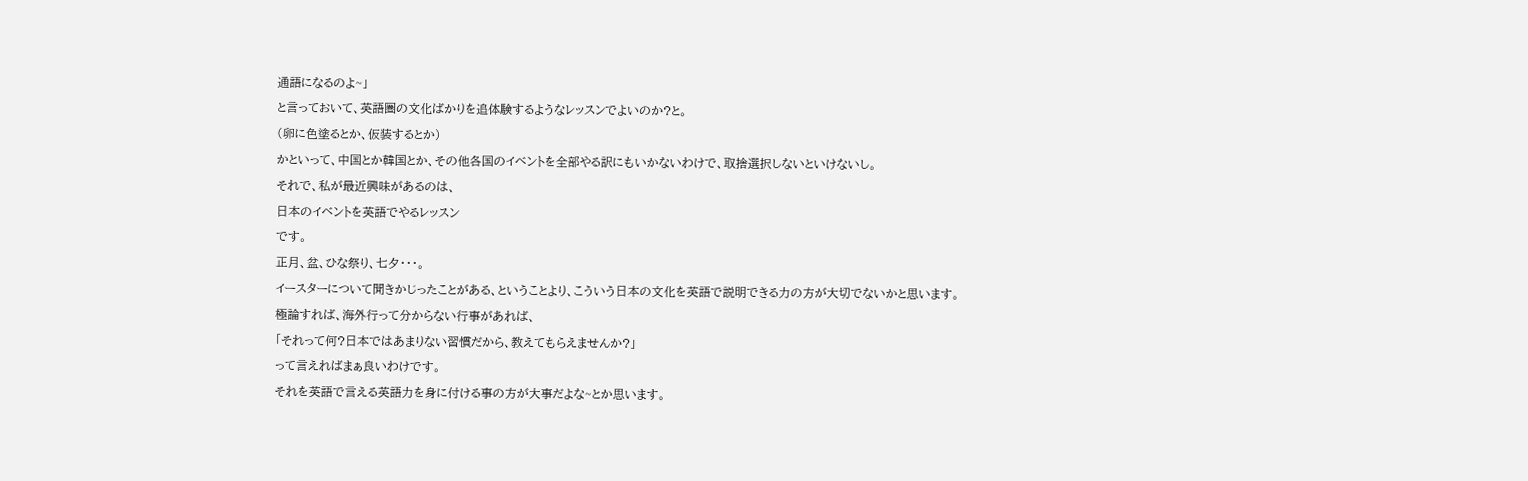通語になるのよ~」
と言っておいて、英語圏の文化ばかりを追体験するようなレッスンでよいのか?と。
(卵に色塗るとか、仮装するとか)
かといって、中国とか韓国とか、その他各国のイベントを全部やる訳にもいかないわけで、取捨選択しないといけないし。
それで、私が最近興味があるのは、
日本のイベントを英語でやるレッスン
です。
正月、盆、ひな祭り、七夕・・・。
イースターについて聞きかじったことがある、ということより、こういう日本の文化を英語で説明できる力の方が大切でないかと思います。
極論すれば、海外行って分からない行事があれば、
「それって何?日本ではあまりない習慣だから、教えてもらえませんか?」
って言えればまぁ良いわけです。
それを英語で言える英語力を身に付ける事の方が大事だよな~とか思います。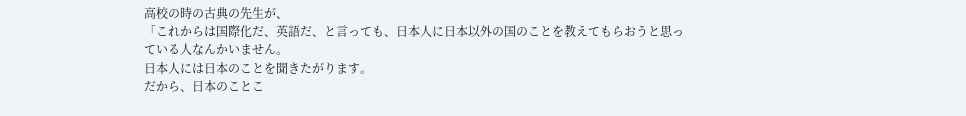高校の時の古典の先生が、
「これからは国際化だ、英語だ、と言っても、日本人に日本以外の国のことを教えてもらおうと思っている人なんかいません。
日本人には日本のことを聞きたがります。
だから、日本のことこ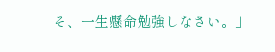そ、一生懸命勉強しなさい。」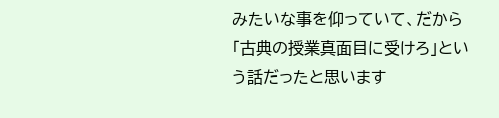みたいな事を仰っていて、だから「古典の授業真面目に受けろ」という話だったと思います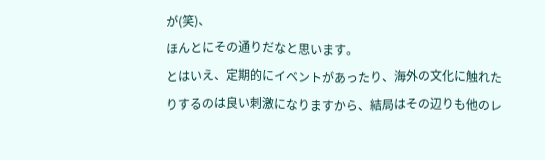が(笑)、
ほんとにその通りだなと思います。
とはいえ、定期的にイベントがあったり、海外の文化に触れたりするのは良い刺激になりますから、結局はその辺りも他のレ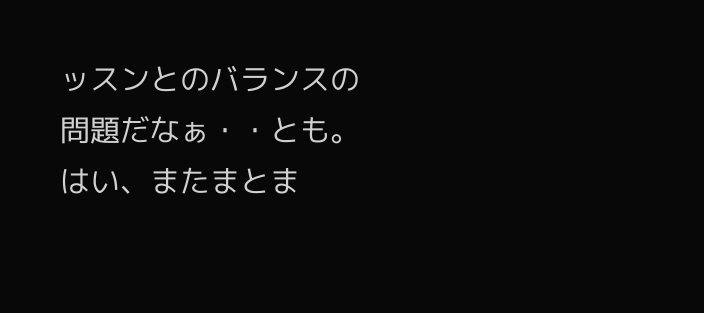ッスンとのバランスの問題だなぁ・・とも。
はい、またまとま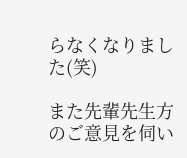らなくなりました(笑)

また先輩先生方のご意見を伺い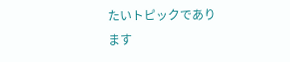たいトピックであります